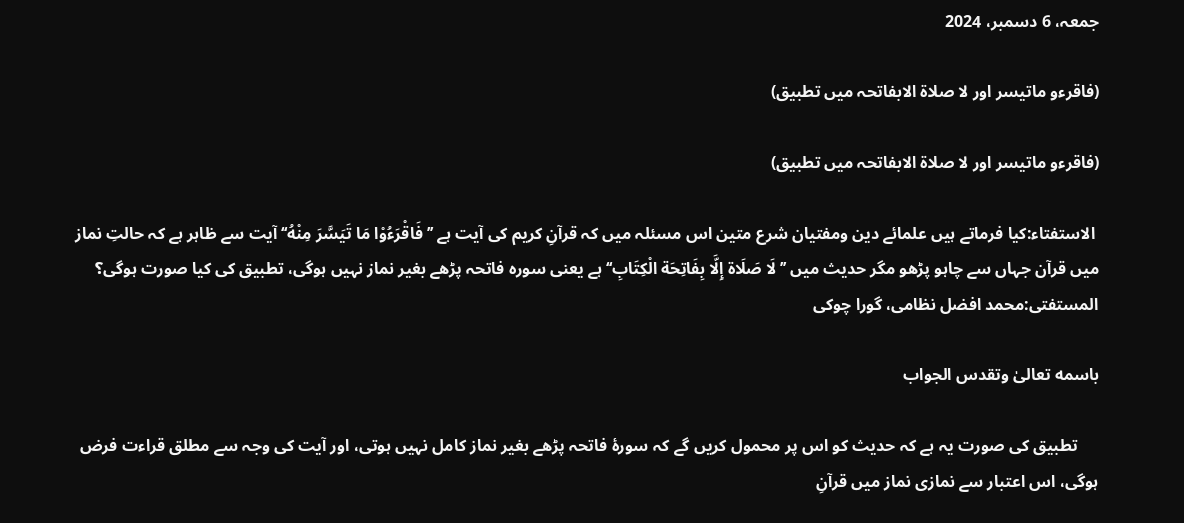جمعہ، 6 دسمبر، 2024

(فاقرءو ماتیسر اور لا صلاۃ الابفاتحہ میں تطبیق)

(فاقرءو ماتیسر اور لا صلاۃ الابفاتحہ میں تطبیق)

 الاستفتاء:کیا فرماتے ہیں علمائے دین ومفتیان شرع متین اس مسئلہ میں کہ قرآنِ کریم کی آیت ہے ’’فَاقْرَءُوْا مَا تَیَسَّرَ مِنْهُ‘‘ آیت سے ظاہر ہے کہ حالتِ نماز میں قرآن جہاں سے چاہو پڑھو مگر حدیث میں ’’لَا صَلَاة إِلَّا بِفَاتِحَة الْكِتَابِ‘‘ ہے یعنی سورہ فاتحہ پڑھے بغیر نماز نہیں ہوگی، تطبیق کی کیا صورت ہوگی؟
المستفتی:محمد افضل نظامی، گورا چوکی

باسمه تعالیٰ وتقدس الجواب

     تطبیق کی صورت یہ ہے کہ حدیث کو اس پر محمول کریں گے کہ سورۂ فاتحہ پڑھے بغیر نماز کامل نہیں ہوتی، اور آیت کی وجہ سے مطلق قراءت فرض ہوگی، اس اعتبار سے نمازی نماز میں قرآنِ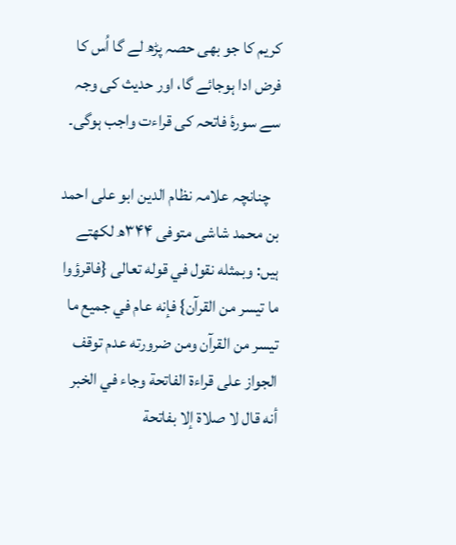کریم کا جو بھی حصہ پڑھ لے گا اُس کا فرض ادا ہوجائے گا، اور حدیث کی وجہ سے سورۂ فاتحہ کی قراءت واجب ہوگی۔

   چنانچہ علامہ نظام الدین ابو علی احمد بن محمد شاشی متوفی ۳۴۴ھ لکھتے ہیں: وبمثله نقول في قوله تعالى {فاقرؤوا ما تيسر من القرآن} فإنه عام في جميع ما تيسر من القرآن ومن ضرورته عدم توقف الجواز على قراءة الفاتحة وجاء في الخبر أنه قال لا صلاة إلا بفاتحة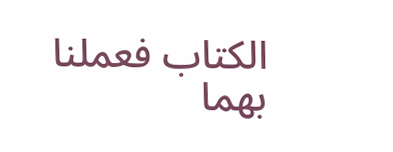الكتاب فعملنا بهما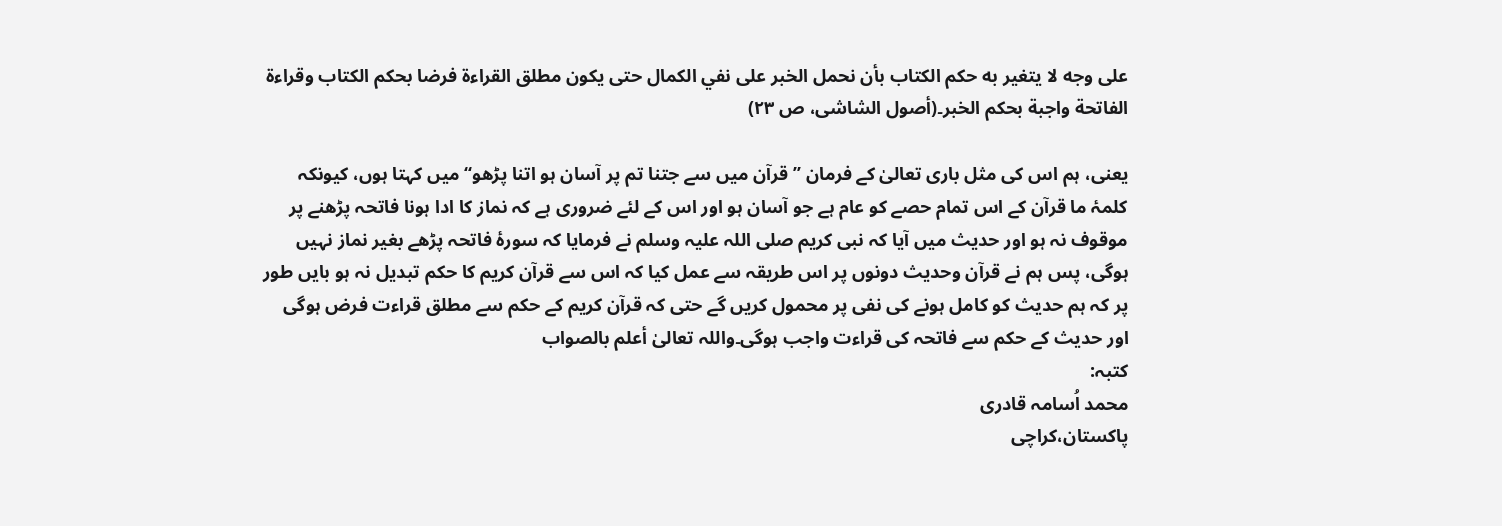على وجه لا يتغير به حكم الكتاب بأن نحمل الخبر على نفي الكمال حتى يكون مطلق القراءة فرضا بحكم الكتاب وقراءة الفاتحة واجبة بحكم الخبر۔(أصول الشاشی، ص ۲۳)

یعنی، ہم اس کی مثل باری تعالیٰ کے فرمان ’’قرآن میں سے جتنا تم پر آسان ہو اتنا پڑھو‘‘ میں کہتا ہوں، کیونکہ کلمۂ ما قرآن کے اس تمام حصے کو عام ہے جو آسان ہو اور اس کے لئے ضروری ہے کہ نماز کا ادا ہونا فاتحہ پڑھنے پر موقوف نہ ہو اور حدیث میں آیا کہ نبی کریم صلی اللہ علیہ وسلم نے فرمایا کہ سورۂ فاتحہ پڑھے بغیر نماز نہیں ہوگی، پس ہم نے قرآن وحدیث دونوں پر اس طریقہ سے عمل کیا کہ اس سے قرآن کریم کا حکم تبدیل نہ ہو بایں طور پر کہ ہم حدیث کو کامل ہونے کی نفی پر محمول کریں گے حتی کہ قرآن کریم کے حکم سے مطلق قراءت فرض ہوگی اور حدیث کے حکم سے فاتحہ کی قراءت واجب ہوگی۔واللہ تعالیٰ أعلم بالصواب
کتبہ:
محمد اُسامہ قادری
پاکستان،کراچی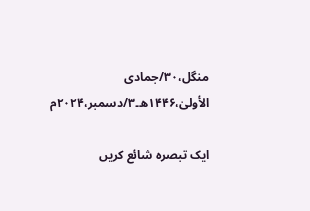منگل،۳۰/جمادی الأولیٰ،۱۴۴۶ھ۔۳/دسمبر،۲۰۲۴م

ایک تبصرہ شائع کریں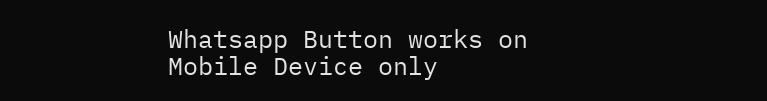Whatsapp Button works on Mobile Device only